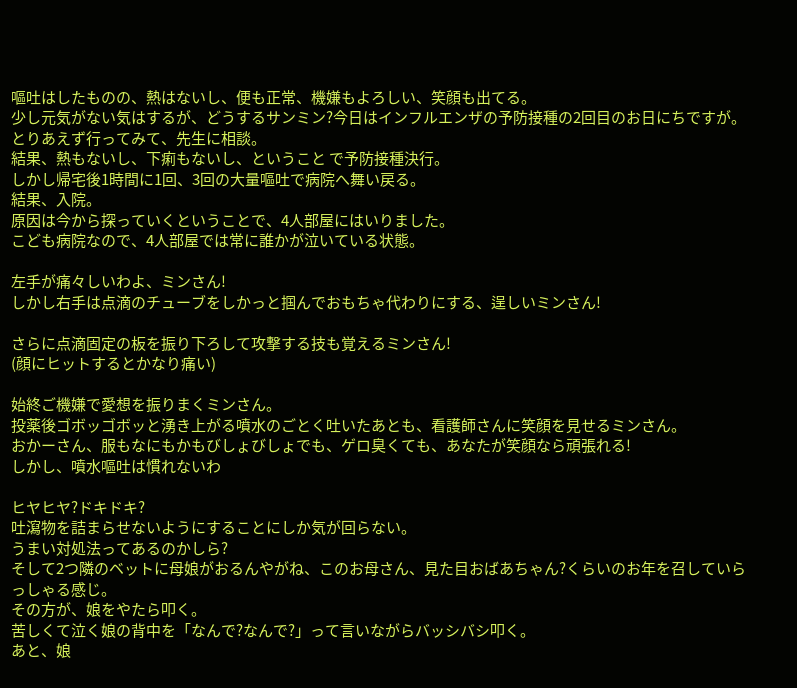嘔吐はしたものの、熱はないし、便も正常、機嫌もよろしい、笑顔も出てる。
少し元気がない気はするが、どうするサンミン?今日はインフルエンザの予防接種の2回目のお日にちですが。
とりあえず行ってみて、先生に相談。
結果、熱もないし、下痢もないし、ということ で予防接種決行。
しかし帰宅後1時間に1回、3回の大量嘔吐で病院へ舞い戻る。
結果、入院。
原因は今から探っていくということで、4人部屋にはいりました。
こども病院なので、4人部屋では常に誰かが泣いている状態。

左手が痛々しいわよ、ミンさん!
しかし右手は点滴のチューブをしかっと掴んでおもちゃ代わりにする、逞しいミンさん!

さらに点滴固定の板を振り下ろして攻撃する技も覚えるミンさん!
(顔にヒットするとかなり痛い)

始終ご機嫌で愛想を振りまくミンさん。
投薬後ゴボッゴボッと湧き上がる噴水のごとく吐いたあとも、看護師さんに笑顔を見せるミンさん。
おかーさん、服もなにもかもびしょびしょでも、ゲロ臭くても、あなたが笑顔なら頑張れる!
しかし、噴水嘔吐は慣れないわ

ヒヤヒヤ?ドキドキ?
吐瀉物を詰まらせないようにすることにしか気が回らない。
うまい対処法ってあるのかしら?
そして2つ隣のベットに母娘がおるんやがね、このお母さん、見た目おばあちゃん?くらいのお年を召していらっしゃる感じ。
その方が、娘をやたら叩く。
苦しくて泣く娘の背中を「なんで?なんで?」って言いながらバッシバシ叩く。
あと、娘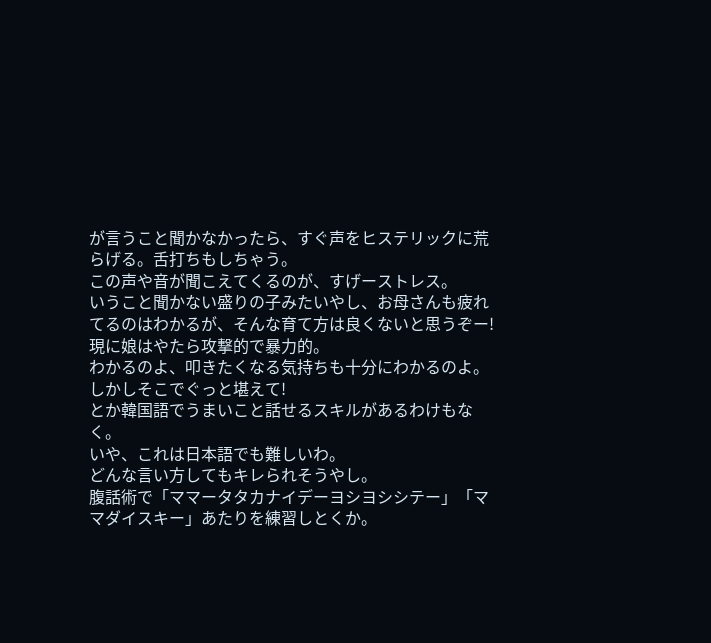が言うこと聞かなかったら、すぐ声をヒステリックに荒らげる。舌打ちもしちゃう。
この声や音が聞こえてくるのが、すげーストレス。
いうこと聞かない盛りの子みたいやし、お母さんも疲れてるのはわかるが、そんな育て方は良くないと思うぞー!
現に娘はやたら攻撃的で暴力的。
わかるのよ、叩きたくなる気持ちも十分にわかるのよ。
しかしそこでぐっと堪えて!
とか韓国語でうまいこと話せるスキルがあるわけもなく。
いや、これは日本語でも難しいわ。
どんな言い方してもキレられそうやし。
腹話術で「ママータタカナイデーヨシヨシシテー」「ママダイスキー」あたりを練習しとくか。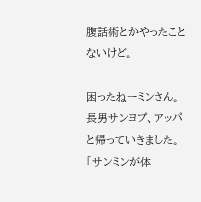腹話術とかやったことないけど。

困ったねーミンさん。
長男サンヨプ、アッパと帰っていきました。
「サンミンが体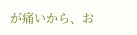が痛いから、お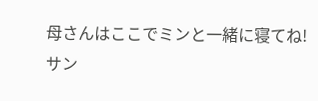母さんはここでミンと一緒に寝てね!サン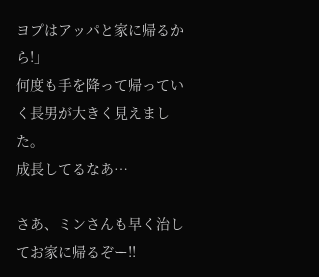ヨプはアッパと家に帰るから!」
何度も手を降って帰っていく長男が大きく見えました。
成長してるなあ…

さあ、ミンさんも早く治してお家に帰るぞー!!